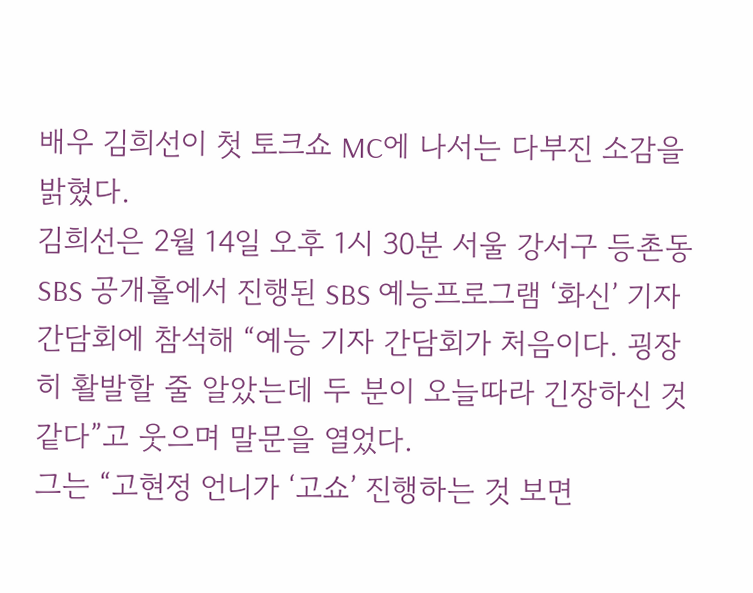배우 김희선이 첫 토크쇼 MC에 나서는 다부진 소감을 밝혔다.
김희선은 2월 14일 오후 1시 30분 서울 강서구 등촌동 SBS 공개홀에서 진행된 SBS 예능프로그램 ‘화신’ 기자간담회에 참석해 “예능 기자 간담회가 처음이다. 굉장히 활발할 줄 알았는데 두 분이 오늘따라 긴장하신 것 같다”고 웃으며 말문을 열었다.
그는 “고현정 언니가 ‘고쇼’ 진행하는 것 보면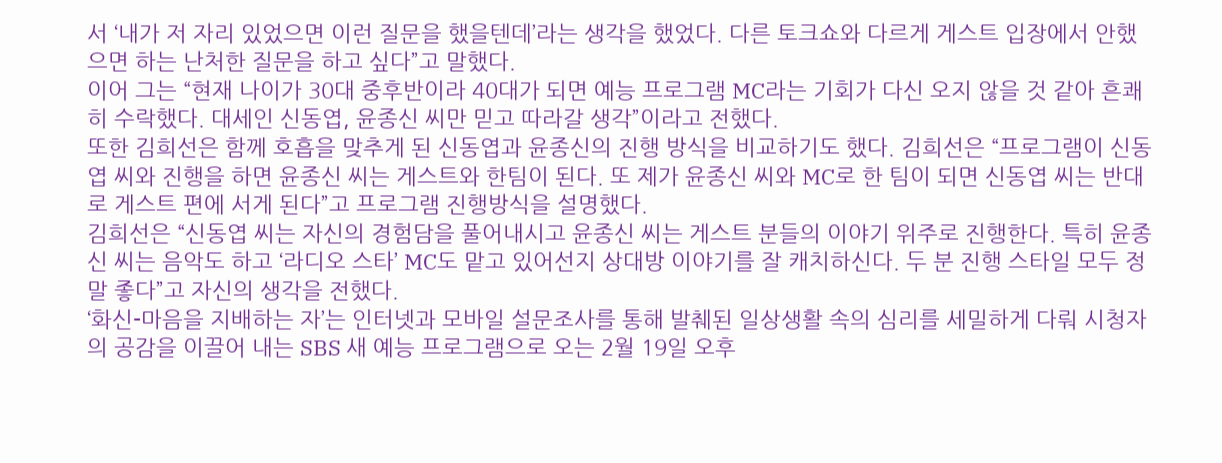서 ‘내가 저 자리 있었으면 이런 질문을 했을텐데’라는 생각을 했었다. 다른 토크쇼와 다르게 게스트 입장에서 안했으면 하는 난처한 질문을 하고 싶다”고 말했다.
이어 그는 “현재 나이가 30대 중후반이라 40대가 되면 예능 프로그램 MC라는 기회가 다신 오지 않을 것 같아 흔쾌히 수락했다. 대세인 신동엽, 윤종신 씨만 믿고 따라갈 생각”이라고 전했다.
또한 김희선은 함께 호흡을 맞추게 된 신동엽과 윤종신의 진행 방식을 비교하기도 했다. 김희선은 “프로그램이 신동엽 씨와 진행을 하면 윤종신 씨는 게스트와 한팀이 된다. 또 제가 윤종신 씨와 MC로 한 팀이 되면 신동엽 씨는 반대로 게스트 편에 서게 된다”고 프로그램 진행방식을 설명했다.
김희선은 “신동엽 씨는 자신의 경험담을 풀어내시고 윤종신 씨는 게스트 분들의 이야기 위주로 진행한다. 특히 윤종신 씨는 음악도 하고 ‘라디오 스타’ MC도 맡고 있어선지 상대방 이야기를 잘 캐치하신다. 두 분 진행 스타일 모두 정말 좋다”고 자신의 생각을 전했다.
‘화신-마음을 지배하는 자’는 인터넷과 모바일 설문조사를 통해 발췌된 일상생활 속의 심리를 세밀하게 다뤄 시청자의 공감을 이끌어 내는 SBS 새 예능 프로그램으로 오는 2월 19일 오후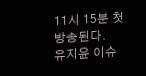11시 15분 첫 방송된다.
유지윤 이슈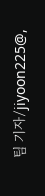팀 기자/jiyoon225@,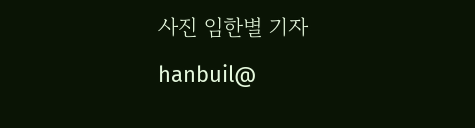사진 임한별 기자 hanbuil@